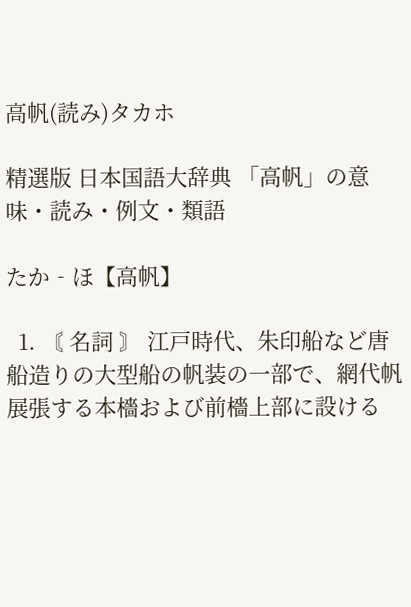高帆(読み)タカホ

精選版 日本国語大辞典 「高帆」の意味・読み・例文・類語

たか‐ほ【高帆】

  1. 〘 名詞 〙 江戸時代、朱印船など唐船造りの大型船の帆装の一部で、網代帆展張する本檣および前檣上部に設ける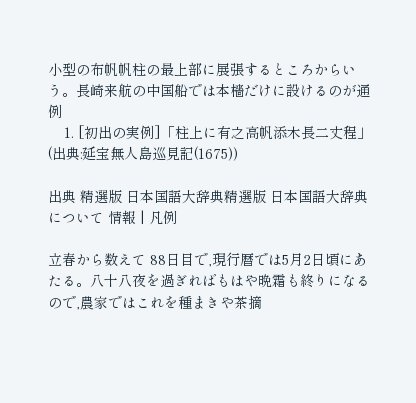小型の布帆帆柱の最上部に展張するところからいう。長崎来航の中国船では本檣だけに設けるのが通例
    1. [初出の実例]「柱上に有之高帆添木長二丈程」(出典:延宝無人島巡見記(1675))

出典 精選版 日本国語大辞典精選版 日本国語大辞典について 情報 | 凡例

立春から数えて 88日目で,現行暦では5月2日頃にあたる。八十八夜を過ぎればもはや晩霜も終りになるので,農家ではこれを種まきや茶摘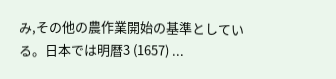み,その他の農作業開始の基準としている。日本では明暦3 (1657) ...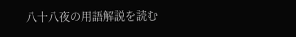八十八夜の用語解説を読む